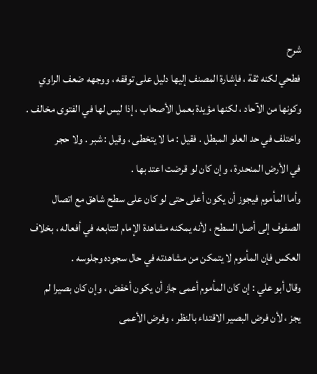شرح
فطحي لكنه ثقة ، فإشارة المصنف إليها دليل على توقفه ، ووجهه ضعف الراوي
وكونها من الآحاد ، لكنها مؤيدة بعمل الأصحاب ، إذا ليس لها في الفتوى مخالف .
واختلف في حد العلو المبطل . فقيل : ما لا يتخطى ، وقيل : شبر . ولا حجر
في الأرض المنحدرة ، وإن كان لو قرضت اعتد بها .
وأما المأموم فيجوز أن يكون أعلى حتى لو كان على سطح شاهق مع اتصال
الصفوف إلى أصل السطح ، لأنه يمكنه مشاهدة الإمام لتتابعه في أفعاله ، بخلاف
العكس فإن المأموم لا يتمكن من مشاهدته في حال سجوده وجلوسه .
وقال أبو علي : إن كان المأموم أعمى جاز أن يكون أخفض ، وإن كان بصيرا لم
يجز ، لأن فرض البصير الاقتداء بالنظر ، وفرض الأعمى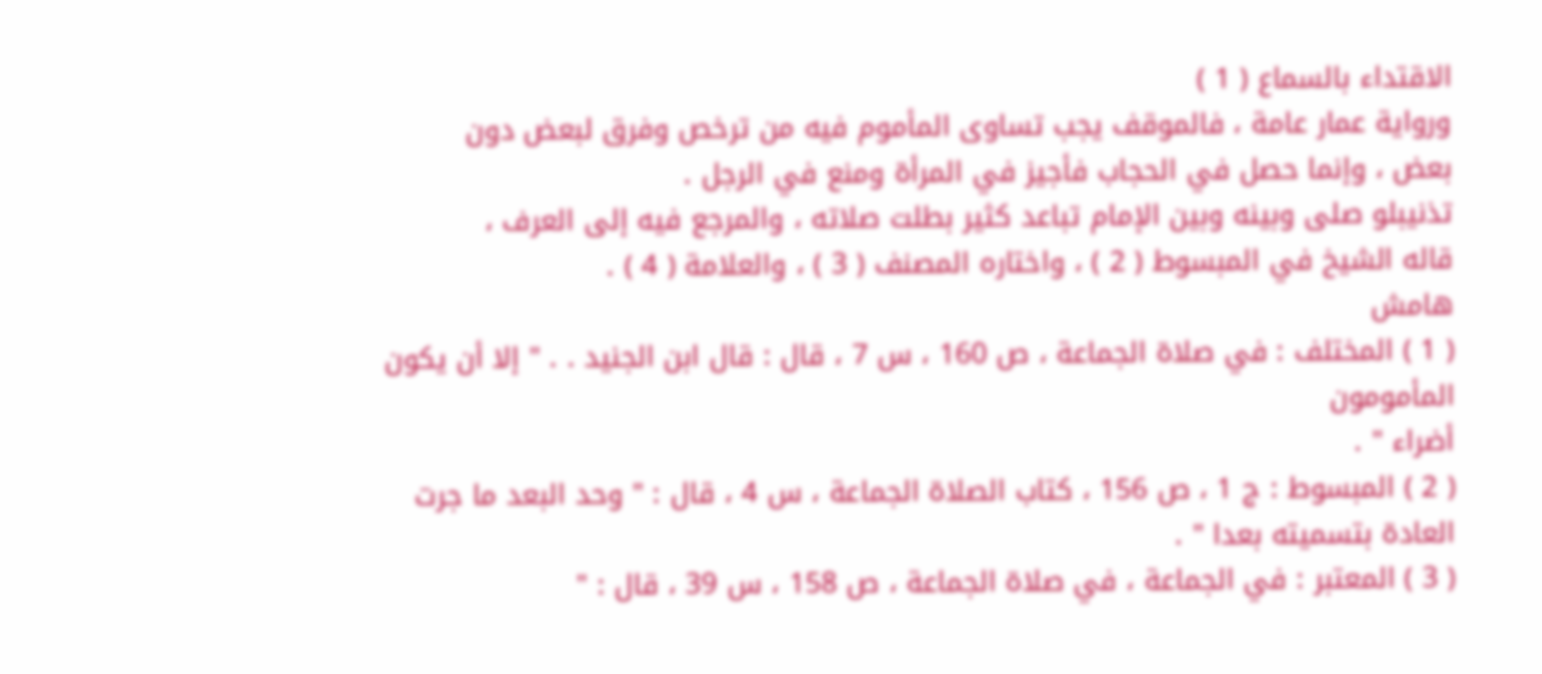الاقتداء بالسماع ( 1 )
ورواية عمار عامة ، فالموقف يجب تساوى المأموم فيه من ترخص وفرق لبعض دون
بعض ، وإنما حصل في الحجاب فأجيز في المرأة ومنع في الرجل .
تذنيبلو صلى وبينه وبين الإمام تباعد كثير بطلت صلاته ، والمرجع فيه إلى العرف ،
قاله الشيخ في المبسوط ( 2 ) ، واختاره المصنف ( 3 ) ، والعلامة ( 4 ) .
هامش
( 1 ) المختلف : في صلاة الجماعة ، ص 160 ، س 7 ، قال : قال ابن الجنيد . . " إلا أن يكون المأمومون
أضراء " .
( 2 ) المبسوط : ج 1 ، ص 156 ، كتاب الصلاة الجماعة ، س 4 ، قال : " وحد البعد ما جرت
العادة بتسميته بعدا " .
( 3 ) المعتبر : في الجماعة ، في صلاة الجماعة ، ص 158 ، س 39 ، قال : "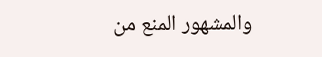والمشهور المنع من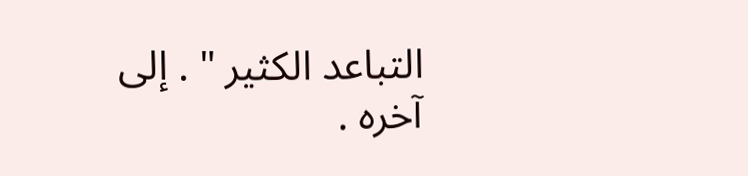التباعد الكثير " . إلى
آخره .